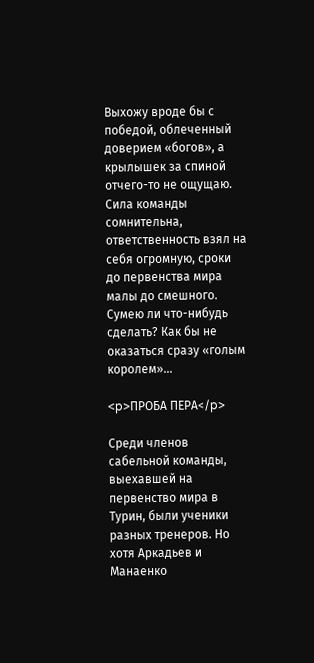Выхожу вроде бы с победой, облеченный доверием «богов», а крылышек за спиной отчего-то не ощущаю. Сила команды сомнительна, ответственность взял на себя огромную, сроки до первенства мира малы до смешного. Сумею ли что-нибудь сделать? Как бы не оказаться сразу «голым королем»…

<p>ПРОБА ПЕРА</p>

Среди членов сабельной команды, выехавшей на первенство мира в Турин, были ученики разных тренеров. Но хотя Аркадьев и Манаенко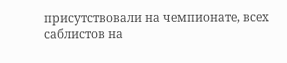присутствовали на чемпионате, всех саблистов на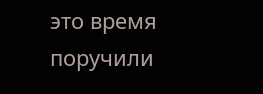это время поручили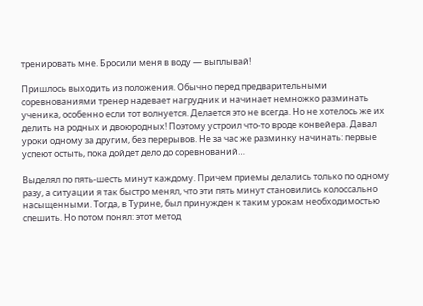тренировать мне. Бросили меня в воду — выплывай!

Пришлось выходить из положения. Обычно перед предварительными соревнованиями тренер надевает нагрудник и начинает немножко разминать ученика, особенно если тот волнуется. Делается это не всегда. Но не хотелось же их делить на родных и двоюродных! Поэтому устроил что-то вроде конвейера. Давал уроки одному за другим, без перерывов. Не за час же разминку начинать: первые успеют остыть, пока дойдет дело до соревнований…

Выделял по пять-шесть минут каждому. Причем приемы делались только по одному разу, а ситуации я так быстро менял, что эти пять минут становились колоссально насыщенными. Тогда, в Турине, был принужден к таким урокам необходимостью спешить. Но потом понял: этот метод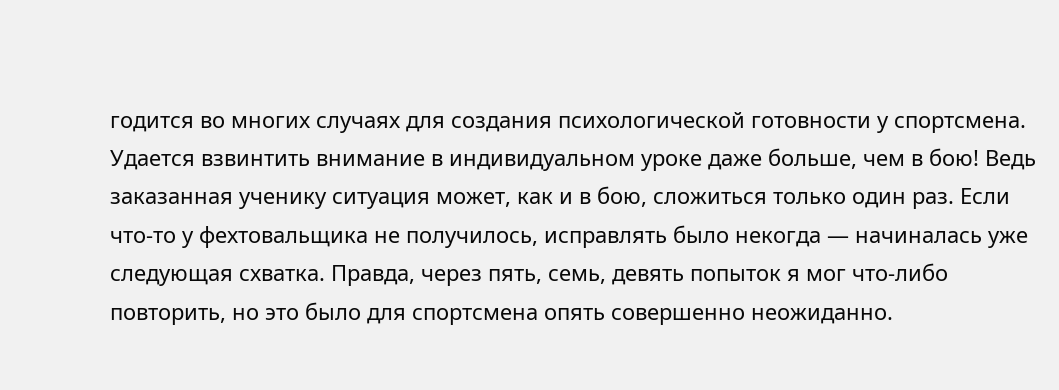годится во многих случаях для создания психологической готовности у спортсмена. Удается взвинтить внимание в индивидуальном уроке даже больше, чем в бою! Ведь заказанная ученику ситуация может, как и в бою, сложиться только один раз. Если что-то у фехтовальщика не получилось, исправлять было некогда — начиналась уже следующая схватка. Правда, через пять, семь, девять попыток я мог что-либо повторить, но это было для спортсмена опять совершенно неожиданно.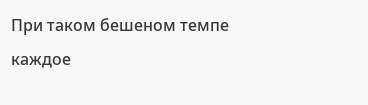При таком бешеном темпе каждое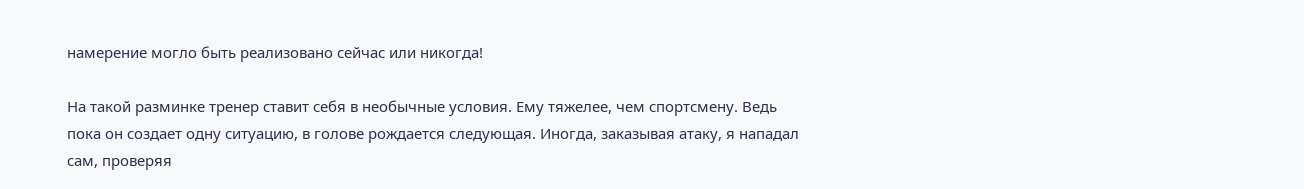намерение могло быть реализовано сейчас или никогда!

На такой разминке тренер ставит себя в необычные условия. Ему тяжелее, чем спортсмену. Ведь пока он создает одну ситуацию, в голове рождается следующая. Иногда, заказывая атаку, я нападал сам, проверяя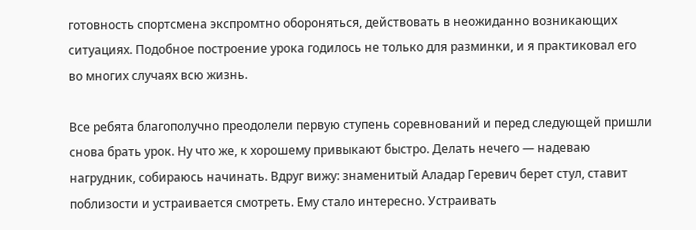готовность спортсмена экспромтно обороняться, действовать в неожиданно возникающих ситуациях. Подобное построение урока годилось не только для разминки, и я практиковал его во многих случаях всю жизнь.

Все ребята благополучно преодолели первую ступень соревнований и перед следующей пришли снова брать урок. Ну что же, к хорошему привыкают быстро. Делать нечего — надеваю нагрудник, собираюсь начинать. Вдруг вижу: знаменитый Аладар Геревич берет стул, ставит поблизости и устраивается смотреть. Ему стало интересно. Устраивать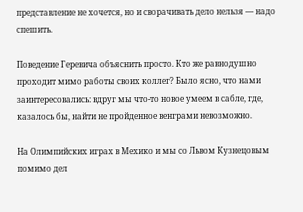представление не хочется, но и сворачивать дело нельзя — надо спешить.

Поведение Геревича объяснить просто. Кто же равнодушно проходит мимо работы своих коллег? Было ясно, что нами заинтересовались: вдруг мы что-то новое умеем в сабле, где, казалось бы, найти не пройденное венграми невозможно.

На Олимпийских играх в Мехико и мы со Львом Кузнецовым помимо дел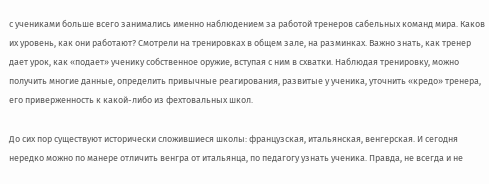с учениками больше всего занимались именно наблюдением за работой тренеров сабельных команд мира. Каков их уровень, как они работают? Смотрели на тренировках в общем зале, на разминках. Важно знать, как тренер дает урок, как «подает» ученику собственное оружие, вступая с ним в схватки. Наблюдая тренировку, можно получить многие данные, определить привычные реагирования, развитые у ученика, уточнить «кредо» тренера, его приверженность к какой-либо из фехтовальных школ.

До сих пор существуют исторически сложившиеся школы: французская, итальянская, венгерская. И сегодня нередко можно по манере отличить венгра от итальянца, по педагогу узнать ученика. Правда, не всегда и не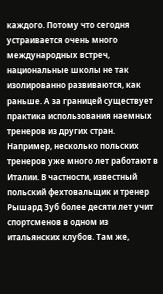каждого. Потому что сегодня устраивается очень много международных встреч, национальные школы не так изолированно развиваются, как раньше. А за границей существует практика использования наемных тренеров из других стран. Например, несколько польских тренеров уже много лет работают в Италии. В частности, известный польский фехтовальщик и тренер Рышард Зуб более десяти лет учит спортсменов в одном из итальянских клубов. Там же,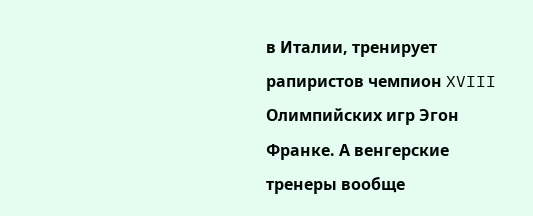в Италии, тренирует рапиристов чемпион XVIII Олимпийских игр Эгон Франке. А венгерские тренеры вообще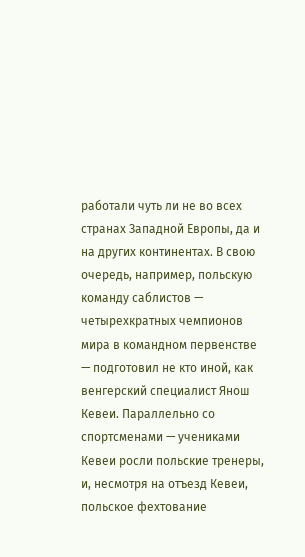работали чуть ли не во всех странах Западной Европы, да и на других континентах. В свою очередь, например, польскую команду саблистов — четырехкратных чемпионов мира в командном первенстве — подготовил не кто иной, как венгерский специалист Янош Кевеи. Параллельно со спортсменами — учениками Кевеи росли польские тренеры, и, несмотря на отъезд Кевеи, польское фехтование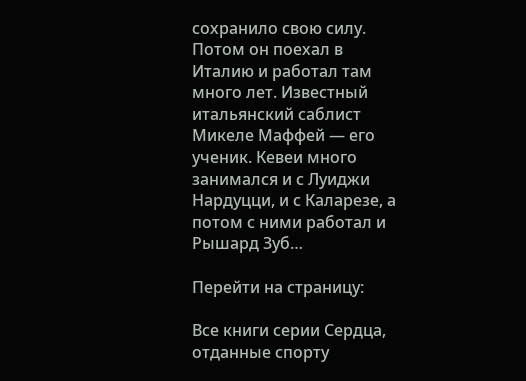сохранило свою силу. Потом он поехал в Италию и работал там много лет. Известный итальянский саблист Микеле Маффей — его ученик. Кевеи много занимался и с Луиджи Нардуцци, и с Каларезе, а потом с ними работал и Рышард Зуб…

Перейти на страницу:

Все книги серии Сердца, отданные спорту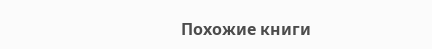Похожие книги